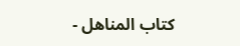كتاب المناهل -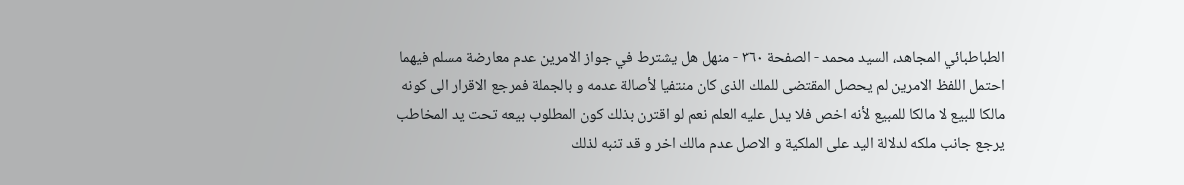الطباطبائي المجاهد، السيد محمد - الصفحة ٣٦٠ - منهل هل يشترط في جواز الامرين عدم معارضة مسلم فيهما
احتمل اللفظ الامرين لم يحصل المقتضى للملك الذى كان منتفيا لأصالة عدمه و بالجملة فمرجع الاقرار الى كونه مالكا للبيع لا مالكا للمبيع لأنه اخص فلا يدل عليه العلم نعم لو اقترن بذلك كون المطلوب بيعه تحت يد المخاطب يرجع جانب ملكه لدلالة اليد على الملكية و الاصل عدم مالك اخر و قد تنبه لذلك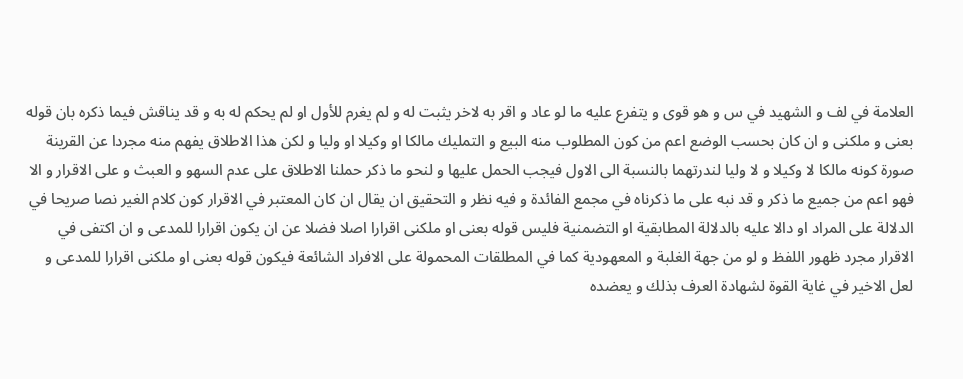العلامة في لف و الشهيد في س و هو قوى و يتفرع عليه ما لو عاد و اقر به لاخر يثبت له و لم يغرم للأول او لم يحكم له به و قد يناقش فيما ذكره بان قوله بعنى و ملكنى و ان كان بحسب الوضع اعم من كون المطلوب منه البيع و التمليك مالكا او وكيلا او وليا و لكن هذا الاطلاق يفهم منه مجردا عن القرينة صورة كونه مالكا لا وكيلا و لا وليا لندرتهما بالنسبة الى الاول فيجب الحمل عليها و لنحو ما ذكر حملنا الاطلاق على عدم السهو و العبث و على الاقرار و الا فهو اعم من جميع ما ذكر و قد نبه على ما ذكرناه في مجمع الفائدة و فيه نظر و التحقيق ان يقال ان كان المعتبر في الاقرار كون كلام الغير نصا صريحا في الدلالة على المراد او دالا عليه بالدلالة المطابقية او التضمنية فليس قوله بعنى او ملكنى اقرارا اصلا فضلا عن ان يكون اقرارا للمدعى و ان اكتفى في الاقرار مجرد ظهور اللفظ و لو من جهة الغلبة و المعهودية كما في المطلقات المحمولة على الافراد الشائعة فيكون قوله بعنى او ملكنى اقرارا للمدعى و لعل الاخير في غاية القوة لشهادة العرف بذلك و يعضده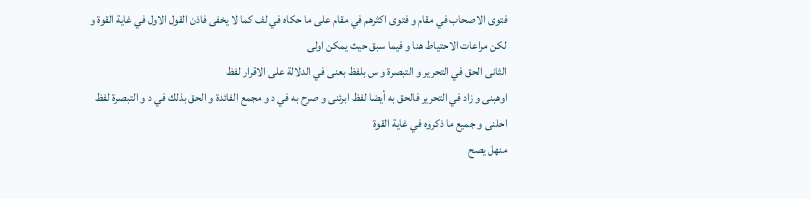فتوى الاصحاب في مقام و فتوى اكثرهم في مقام على ما حكاه في لف كما لا يخفى فاذن القول الاول في غاية القوة و لكن مراعات الاحتياط هنا و فيما سبق حيث يمكن اولى
الثانى الحق في التحرير و التبصرة و س بلفظ بعنى في الدلالة على الاقرار لفظ
اوهبنى و زاد في التحرير فالحق به أيضا لفظ ابرئنى و صرح به في د و مجمع الفائدة و الحق بذلك في د و التبصرة لفظ احلنى و جميع ما ذكروه في غاية القوة
منهل يصح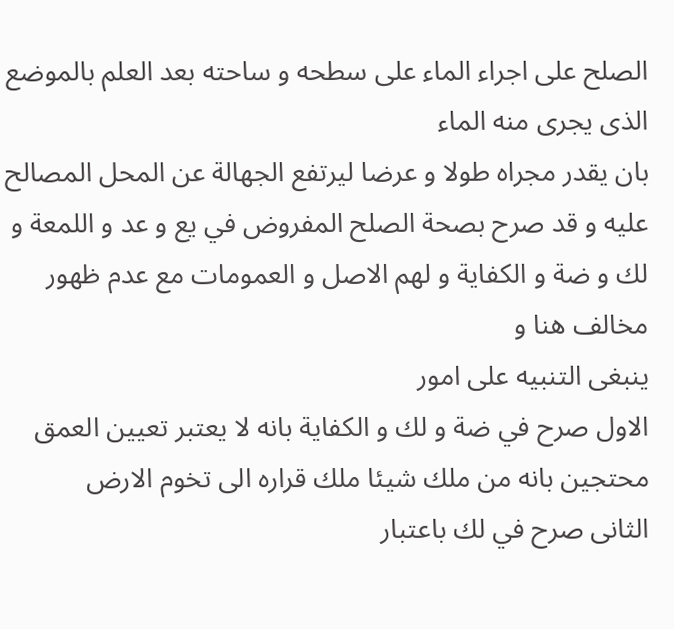الصلح على اجراء الماء على سطحه و ساحته بعد العلم بالموضع الذى يجرى منه الماء
بان يقدر مجراه طولا و عرضا ليرتفع الجهالة عن المحل المصالح عليه و قد صرح بصحة الصلح المفروض في يع و عد و اللمعة و لك و ضة و الكفاية و لهم الاصل و العمومات مع عدم ظهور مخالف هنا و
ينبغى التنبيه على امور
الاول صرح في ضة و لك و الكفاية بانه لا يعتبر تعيين العمق
محتجين بانه من ملك شيئا ملك قراره الى تخوم الارض
الثانى صرح في لك باعتبار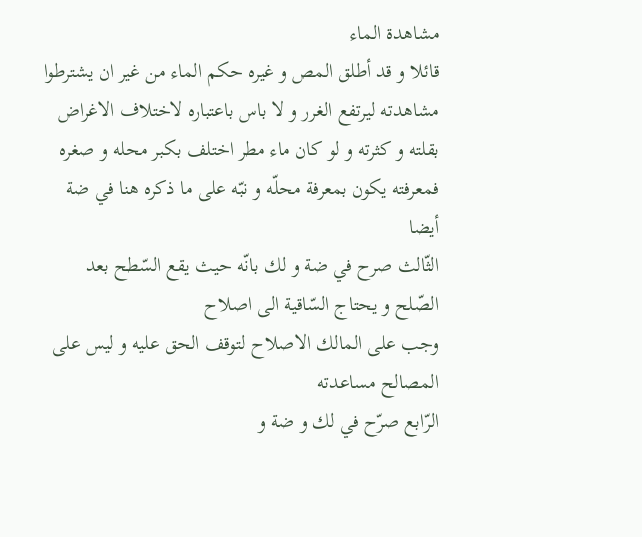مشاهدة الماء
قائلا و قد أطلق المص و غيره حكم الماء من غير ان يشترطوا مشاهدته ليرتفع الغرر و لا باس باعتباره لاختلاف الاغراض بقلته و كثرته و لو كان ماء مطر اختلف بكبر محله و صغره فمعرفته يكون بمعرفة محلّه و نبّه على ما ذكره هنا في ضة أيضا
الثّالث صرح في ضة و لك بانّه حيث يقع السّطح بعد الصّلح و يحتاج السّاقية الى اصلاح
وجب على المالك الاصلاح لتوقف الحق عليه و ليس على المصالح مساعدته
الرّابع صرّح في لك و ضة و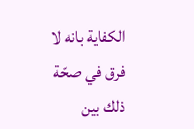الكفاية بانه لا فرق في صحّة ذلك بين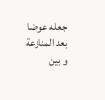جعله عوضا بعد المنازعة
و بين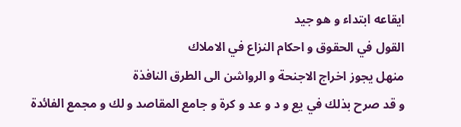ايقاعه ابتداء و هو جيد
القول في الحقوق و احكام النزاع في الاملاك
منهل يجوز اخراج الاجنحة و الرواشن الى الطرق النافذة
و قد صرح بذلك في يع و د و عد و كرة و جامع المقاصد و لك و مجمع الفائدة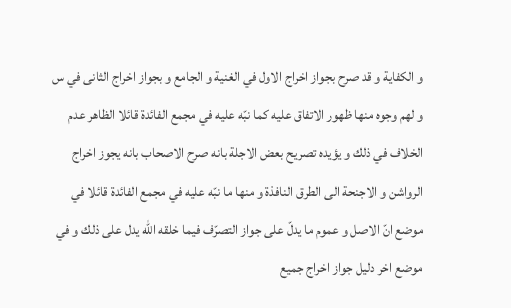و الكفاية و قد صرح بجواز اخراج الاول في الغنية و الجامع و بجواز اخراج الثانى في س و لهم وجوه منها ظهور الاتفاق عليه كما نبّه عليه في مجمع الفائدة قائلا الظاهر عدم الخلاف في ذلك و يؤيده تصريح بعض الاجلة بانه صرح الاصحاب بانه يجوز اخراج الرواشن و الاجنحة الى الطرق النافذة و منها ما نبّه عليه في مجمع الفائدة قائلا في موضع انّ الاصل و عموم ما يدلّ على جواز التصرّف فيما خلقه اللّه يدل على ذلك و في موضع اخر دليل جواز اخراج جميع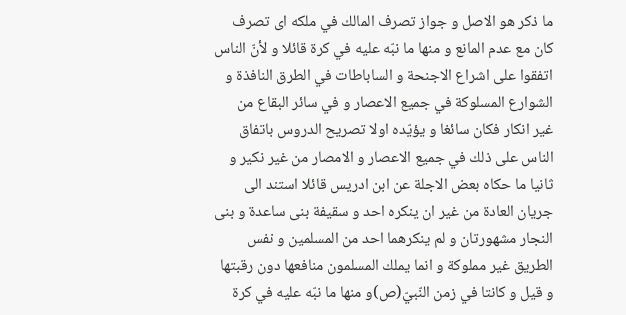ما ذكر هو الاصل و جواز تصرف المالك في ملكه اى تصرف كان مع عدم المانع و منها ما نبّه عليه في كرة قائلا و لأنّ الناس اتفقوا على اشراع الاجنحة و الساباطات في الطرق النافذة و الشوارع المسلوكة في جميع الاعصار و في سائر البقاع من غير انكار فكان سائغا و يؤيّده اولا تصريح الدروس باتفاق الناس على ذلك في جميع الاعصار و الامصار من غير نكير و ثانيا ما حكاه بعض الاجلة عن ابن ادريس قائلا استند الى جريان العادة من غير ان ينكره احد و سقيفة بنى ساعدة و بنى النجار مشهورتان و لم ينكرهما احد من المسلمين و نفس الطريق غير مملوكة و انما يملك المسلمون منافعها دون رقبتها و قيل و كانتا في زمن النّبيّ(ص)و منها ما نبّه عليه في كرة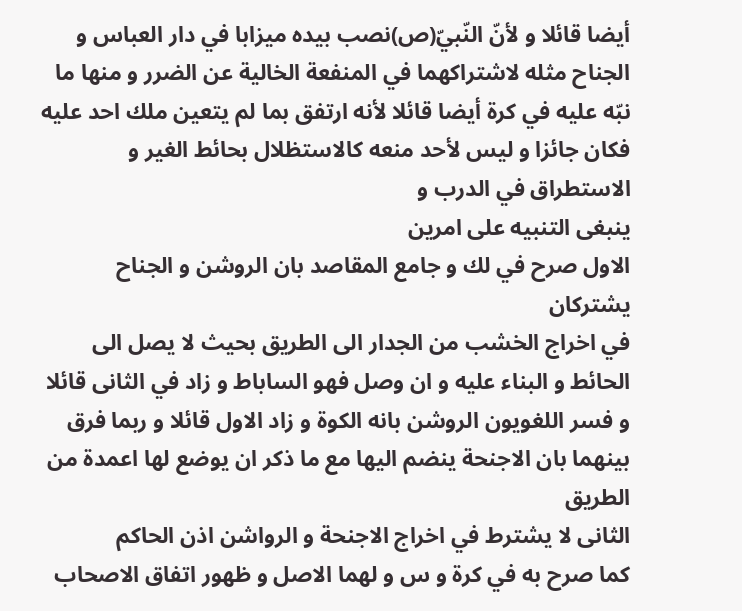أيضا قائلا و لأنّ النّبيّ(ص)نصب بيده ميزابا في دار العباس و الجناح مثله لاشتراكهما في المنفعة الخالية عن الضرر و منها ما نبّه عليه في كرة أيضا قائلا لأنه ارتفق بما لم يتعين ملك احد عليه فكان جائزا و ليس لأحد منعه كالاستظلال بحائط الغير و الاستطراق في الدرب و
ينبغى التنبيه على امرين
الاول صرح في لك و جامع المقاصد بان الروشن و الجناح يشتركان
في اخراج الخشب من الجدار الى الطريق بحيث لا يصل الى الحائط و البناء عليه و ان وصل فهو الساباط و زاد في الثانى قائلا و فسر اللغويون الروشن بانه الكوة و زاد الاول قائلا و ربما فرق بينهما بان الاجنحة ينضم اليها مع ما ذكر ان يوضع لها اعمدة من الطريق
الثانى لا يشترط في اخراج الاجنحة و الرواشن اذن الحاكم
كما صرح به في كرة و س و لهما الاصل و ظهور اتفاق الاصحاب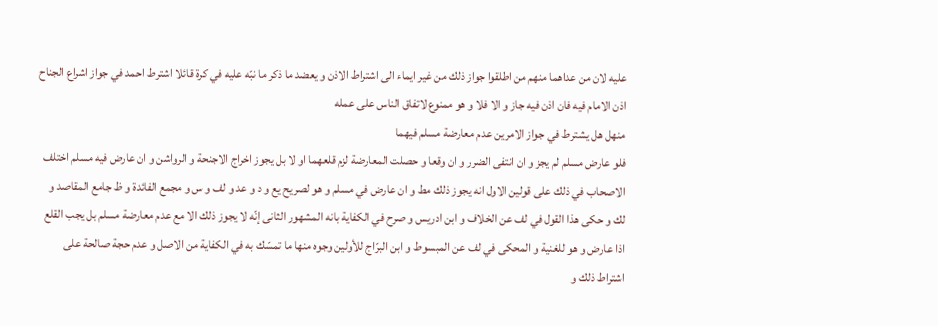عليه لان من عداهما منهم من اطلقوا جواز ذلك من غير ايماء الى اشتراط الاذن و يعضد ما ذكر ما نبّه عليه في كرة قائلا اشترط احمد في جواز اشراع الجناح اذن الامام فيه فان اذن فيه جاز و الا فلا و هو ممنوع لاتفاق الناس على عمله
منهل هل يشترط في جواز الامرين عدم معارضة مسلم فيهما
فلو عارض مسلم لم يجز و ان انتفى الضرر و ان وقعا و حصلت المعارضة لزم قلعهما او لا بل يجوز اخراج الاجنحة و الرواشن و ان عارض فيه مسلم اختلف الاصحاب في ذلك على قولين الاول انه يجوز ذلك مط و ان عارض في مسلم و هو لصريح يع و د و عد و لف و س و مجمع الفائدة و ظ جامع المقاصد و لك و حكى هذا القول في لف عن الخلاف و ابن ادريس و صرح في الكفاية بانه المشهور الثانى إنّه لا يجوز ذلك الا مع عدم معارضة مسلم بل يجب القلع اذا عارض و هو للغنية و المحكى في لف عن المبسوط و ابن البرّاج للأولين وجوه منها ما تمسّك به في الكفاية من الاصل و عدم حجة صالحة على اشتراط ذلك و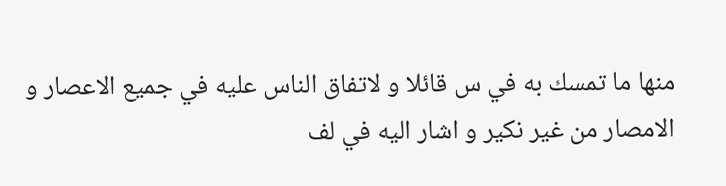منها ما تمسك به في س قائلا و لاتفاق الناس عليه في جميع الاعصار و الامصار من غير نكير و اشار اليه في لف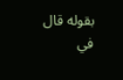بقوله قال في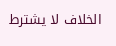الخلاف لا يشترط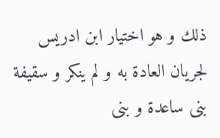ذلك و هو اختيار ابن ادريس لجريان العادة به و لم ينكر و سقيفة بنى ساعدة و بنى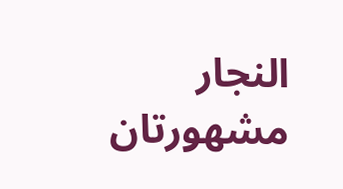النجار مشهورتان